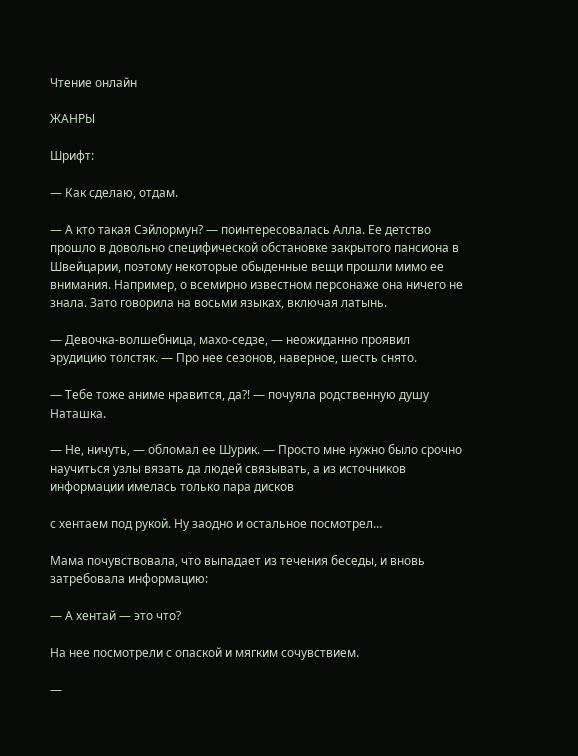Чтение онлайн

ЖАНРЫ

Шрифт:

— Как сделаю, отдам.

— А кто такая Сэйлормун? — поинтересовалась Алла. Ее детство прошло в довольно специфической обстановке закрытого пансиона в Швейцарии, поэтому некоторые обыденные вещи прошли мимо ее внимания. Например, о всемирно известном персонаже она ничего не знала. Зато говорила на восьми языках, включая латынь.

— Девочка-волшебница, махо-седзе, — неожиданно проявил эрудицию толстяк. — Про нее сезонов, наверное, шесть снято.

— Тебе тоже аниме нравится, да?! — почуяла родственную душу Наташка.

— Не, ничуть, — обломал ее Шурик. — Просто мне нужно было срочно научиться узлы вязать да людей связывать, а из источников информации имелась только пара дисков

с хентаем под рукой. Ну заодно и остальное посмотрел…

Мама почувствовала, что выпадает из течения беседы, и вновь затребовала информацию:

— А хентай — это что?

На нее посмотрели с опаской и мягким сочувствием.

—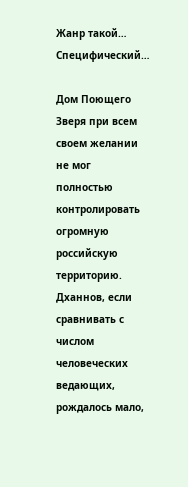Жанр такой… Специфический…

Дом Поющего Зверя при всем своем желании не мог полностью контролировать огромную российскую территорию. Дханнов, если сравнивать с числом человеческих ведающих, рождалось мало,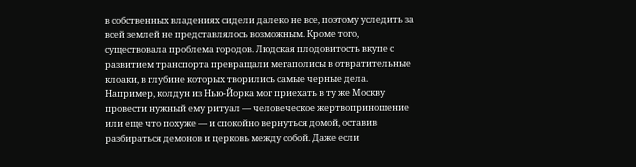в собственных владениях сидели далеко не все, поэтому уследить за всей землей не представлялось возможным. Кроме того, существовала проблема городов. Людская плодовитость вкупе с развитием транспорта превращали мегаполисы в отвратительные клоаки, в глубине которых творились самые черные дела. Например, колдун из Нью-Йорка мог приехать в ту же Москву провести нужный ему ритуал — человеческое жертвоприношение или еще что похуже — и спокойно вернуться домой, оставив разбираться демонов и церковь между собой. Даже если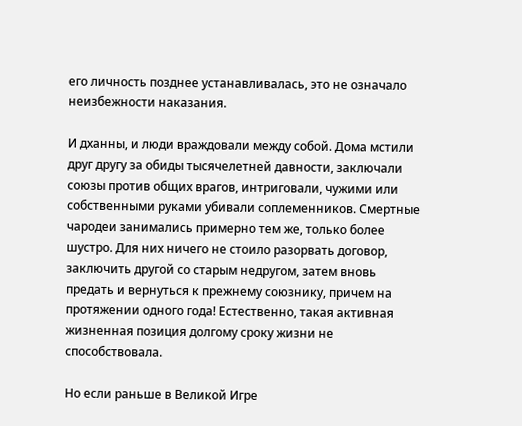его личность позднее устанавливалась, это не означало неизбежности наказания.

И дханны, и люди враждовали между собой. Дома мстили друг другу за обиды тысячелетней давности, заключали союзы против общих врагов, интриговали, чужими или собственными руками убивали соплеменников. Смертные чародеи занимались примерно тем же, только более шустро. Для них ничего не стоило разорвать договор, заключить другой со старым недругом, затем вновь предать и вернуться к прежнему союзнику, причем на протяжении одного года! Естественно, такая активная жизненная позиция долгому сроку жизни не способствовала.

Но если раньше в Великой Игре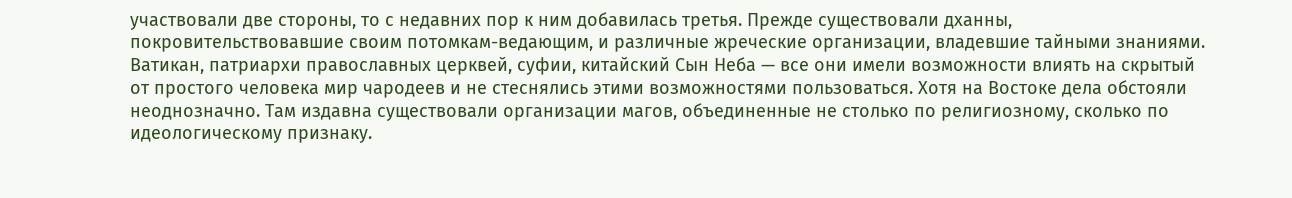участвовали две стороны, то с недавних пор к ним добавилась третья. Прежде существовали дханны, покровительствовавшие своим потомкам-ведающим, и различные жреческие организации, владевшие тайными знаниями. Ватикан, патриархи православных церквей, суфии, китайский Сын Неба — все они имели возможности влиять на скрытый от простого человека мир чародеев и не стеснялись этими возможностями пользоваться. Хотя на Востоке дела обстояли неоднозначно. Там издавна существовали организации магов, объединенные не столько по религиозному, сколько по идеологическому признаку.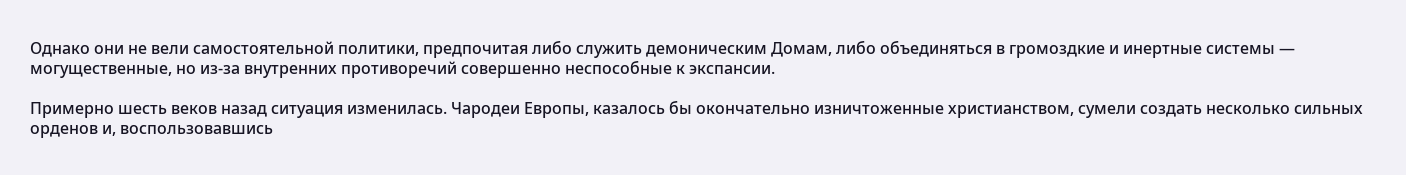Однако они не вели самостоятельной политики, предпочитая либо служить демоническим Домам, либо объединяться в громоздкие и инертные системы — могущественные, но из-за внутренних противоречий совершенно неспособные к экспансии.

Примерно шесть веков назад ситуация изменилась. Чародеи Европы, казалось бы окончательно изничтоженные христианством, сумели создать несколько сильных орденов и, воспользовавшись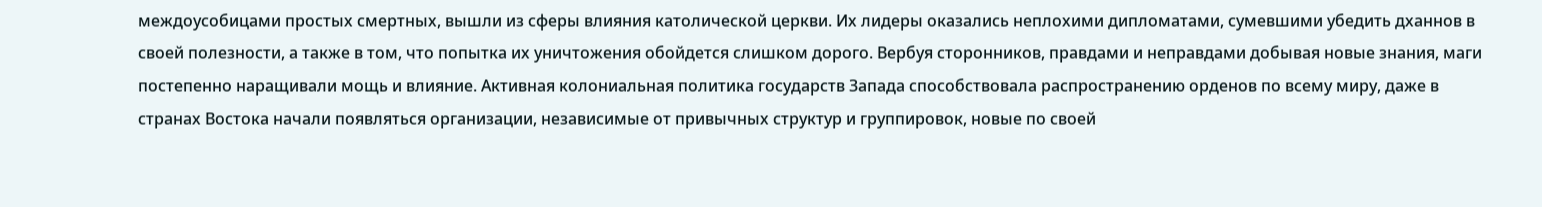междоусобицами простых смертных, вышли из сферы влияния католической церкви. Их лидеры оказались неплохими дипломатами, сумевшими убедить дханнов в своей полезности, а также в том, что попытка их уничтожения обойдется слишком дорого. Вербуя сторонников, правдами и неправдами добывая новые знания, маги постепенно наращивали мощь и влияние. Активная колониальная политика государств Запада способствовала распространению орденов по всему миру, даже в странах Востока начали появляться организации, независимые от привычных структур и группировок, новые по своей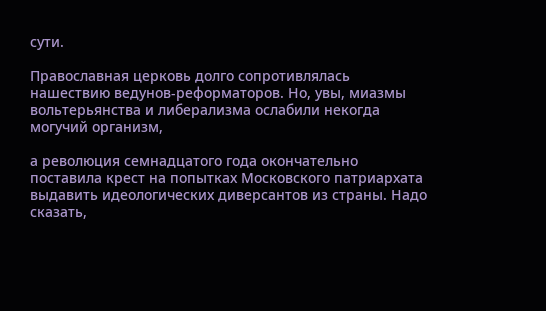сути.

Православная церковь долго сопротивлялась нашествию ведунов-реформаторов. Но, увы, миазмы вольтерьянства и либерализма ослабили некогда могучий организм,

а революция семнадцатого года окончательно поставила крест на попытках Московского патриархата выдавить идеологических диверсантов из страны. Надо сказать,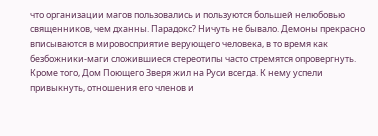что организации магов пользовались и пользуются большей нелюбовью священников, чем дханны. Парадокс? Ничуть не бывало. Демоны прекрасно вписываются в мировосприятие верующего человека, в то время как безбожники-маги сложившиеся стереотипы часто стремятся опровергнуть. Кроме того, Дом Поющего Зверя жил на Руси всегда. К нему успели привыкнуть, отношения его членов и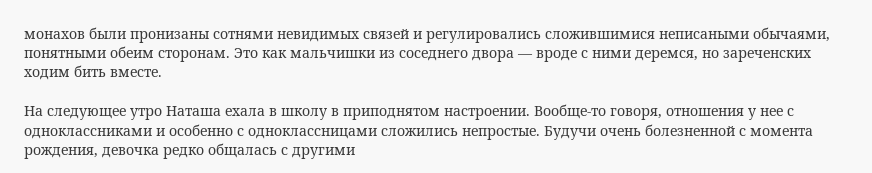монахов были пронизаны сотнями невидимых связей и регулировались сложившимися неписаными обычаями, понятными обеим сторонам. Это как мальчишки из соседнего двора — вроде с ними деремся, но зареченских ходим бить вместе.

На следующее утро Наташа ехала в школу в приподнятом настроении. Вообще-то говоря, отношения у нее с одноклассниками и особенно с одноклассницами сложились непростые. Будучи очень болезненной с момента рождения, девочка редко общалась с другими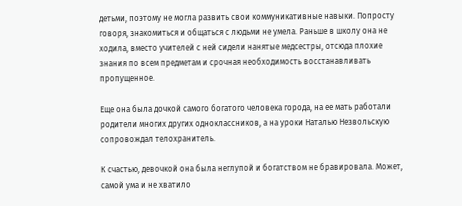детьми, поэтому не могла развить свои коммуникативные навыки. Попросту говоря, знакомиться и общаться с людьми не умела. Раньше в школу она не ходила, вместо учителей с ней сидели нанятые медсестры, отсюда плохие знания по всем предметам и срочная необходимость восстанавливать пропущенное.

Еще она была дочкой самого богатого человека города, на ее мать работали родители многих других одноклассников, а на уроки Наталью Незвольскую сопровождал телохранитель.

К счастью, девочкой она была неглупой и богатством не бравировала. Может, самой ума и не хватило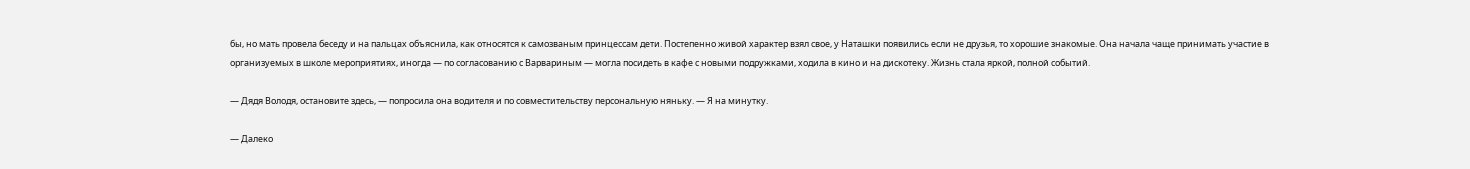бы, но мать провела беседу и на пальцах объяснила, как относятся к самозваным принцессам дети. Постепенно живой характер взял свое, у Наташки появились если не друзья, то хорошие знакомые. Она начала чаще принимать участие в организуемых в школе мероприятиях, иногда — по согласованию с Варвариным — могла посидеть в кафе с новыми подружками, ходила в кино и на дискотеку. Жизнь стала яркой, полной событий.

— Дядя Володя, остановите здесь, — попросила она водителя и по совместительству персональную няньку. — Я на минутку.

— Далеко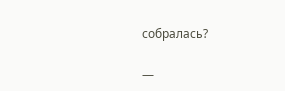собралась?

—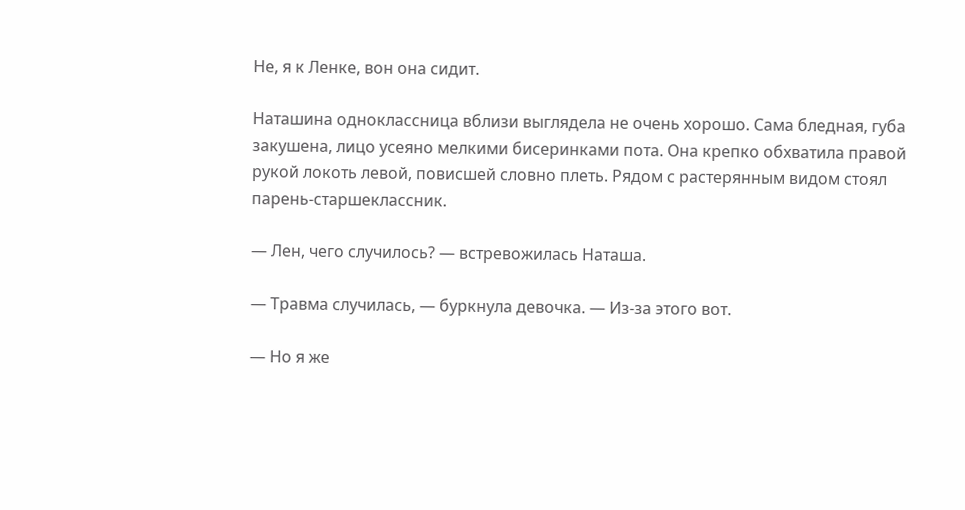Не, я к Ленке, вон она сидит.

Наташина одноклассница вблизи выглядела не очень хорошо. Сама бледная, губа закушена, лицо усеяно мелкими бисеринками пота. Она крепко обхватила правой рукой локоть левой, повисшей словно плеть. Рядом с растерянным видом стоял парень-старшеклассник.

— Лен, чего случилось? — встревожилась Наташа.

— Травма случилась, — буркнула девочка. — Из-за этого вот.

— Но я же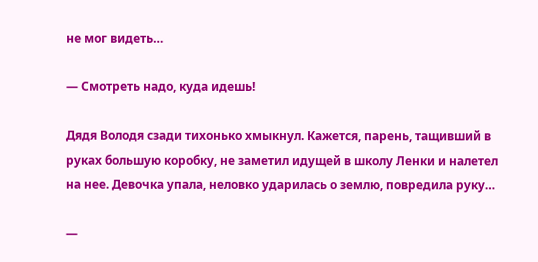не мог видеть…

— Смотреть надо, куда идешь!

Дядя Володя сзади тихонько хмыкнул. Кажется, парень, тащивший в руках большую коробку, не заметил идущей в школу Ленки и налетел на нее. Девочка упала, неловко ударилась о землю, повредила руку…

—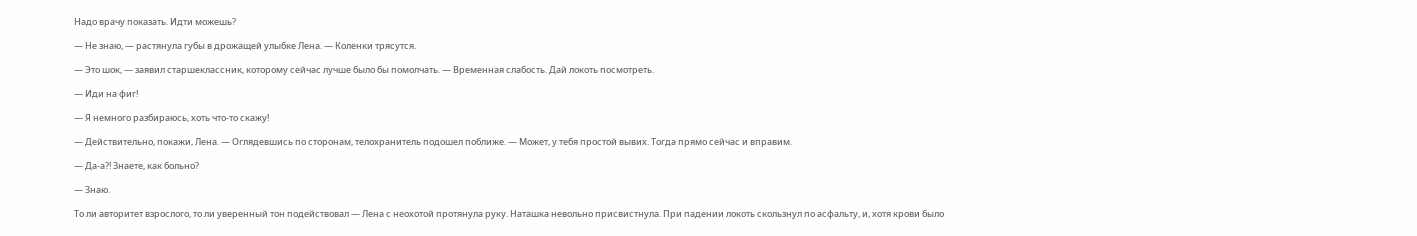Надо врачу показать. Идти можешь?

— Не знаю, — растянула губы в дрожащей улыбке Лена. — Коленки трясутся.

— Это шок, — заявил старшеклассник, которому сейчас лучше было бы помолчать. — Временная слабость. Дай локоть посмотреть.

— Иди на фиг!

— Я немного разбираюсь, хоть что-то скажу!

— Действительно, покажи, Лена. — Оглядевшись по сторонам, телохранитель подошел поближе. — Может, у тебя простой вывих. Тогда прямо сейчас и вправим.

— Да-а?! Знаете, как больно?

— Знаю.

То ли авторитет взрослого, то ли уверенный тон подействовал — Лена с неохотой протянула руку. Наташка невольно присвистнула. При падении локоть скользнул по асфальту, и, хотя крови было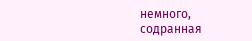немного, содранная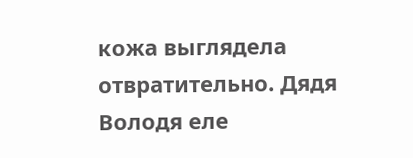кожа выглядела отвратительно. Дядя Володя еле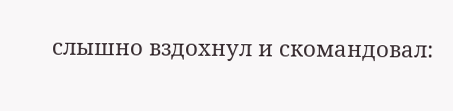слышно вздохнул и скомандовал: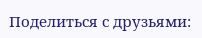Поделиться с друзьями: